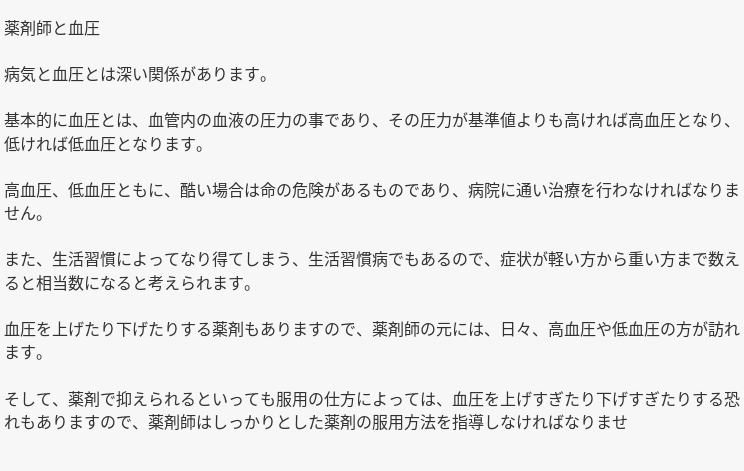薬剤師と血圧

病気と血圧とは深い関係があります。

基本的に血圧とは、血管内の血液の圧力の事であり、その圧力が基準値よりも高ければ高血圧となり、低ければ低血圧となります。

高血圧、低血圧ともに、酷い場合は命の危険があるものであり、病院に通い治療を行わなければなりません。

また、生活習慣によってなり得てしまう、生活習慣病でもあるので、症状が軽い方から重い方まで数えると相当数になると考えられます。

血圧を上げたり下げたりする薬剤もありますので、薬剤師の元には、日々、高血圧や低血圧の方が訪れます。

そして、薬剤で抑えられるといっても服用の仕方によっては、血圧を上げすぎたり下げすぎたりする恐れもありますので、薬剤師はしっかりとした薬剤の服用方法を指導しなければなりませ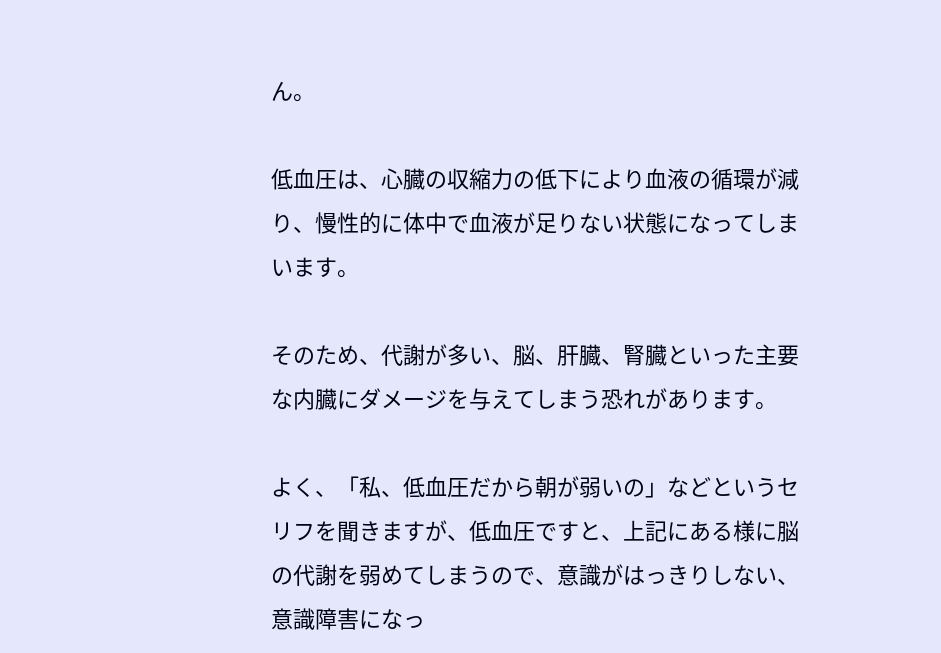ん。

低血圧は、心臓の収縮力の低下により血液の循環が減り、慢性的に体中で血液が足りない状態になってしまいます。

そのため、代謝が多い、脳、肝臓、腎臓といった主要な内臓にダメージを与えてしまう恐れがあります。

よく、「私、低血圧だから朝が弱いの」などというセリフを聞きますが、低血圧ですと、上記にある様に脳の代謝を弱めてしまうので、意識がはっきりしない、意識障害になっ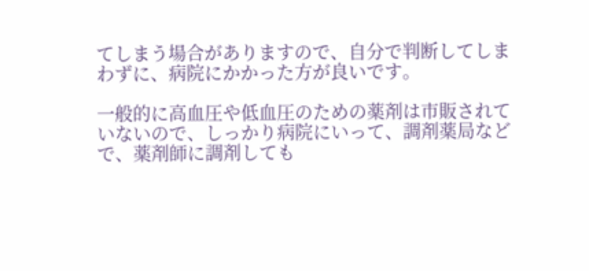てしまう場合がありますので、自分で判断してしまわずに、病院にかかった方が良いです。

一般的に高血圧や低血圧のための薬剤は市販されていないので、しっかり病院にいって、調剤薬局などで、薬剤師に調剤しても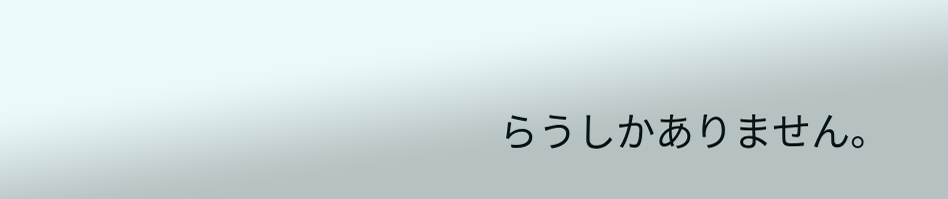らうしかありません。